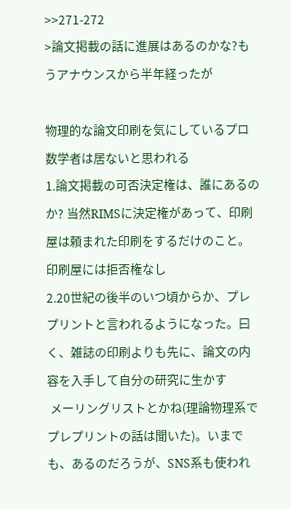>>271-272
>論文掲載の話に進展はあるのかな?もうアナウンスから半年経ったが

物理的な論文印刷を気にしているプロ数学者は居ないと思われる
1.論文掲載の可否決定権は、誰にあるのか? 当然RIMSに決定権があって、印刷屋は頼まれた印刷をするだけのこと。印刷屋には拒否権なし
2.20世紀の後半のいつ頃からか、プレプリントと言われるようになった。曰く、雑誌の印刷よりも先に、論文の内容を入手して自分の研究に生かす
 メーリングリストとかね(理論物理系でプレプリントの話は聞いた)。いまでも、あるのだろうが、SNS系も使われ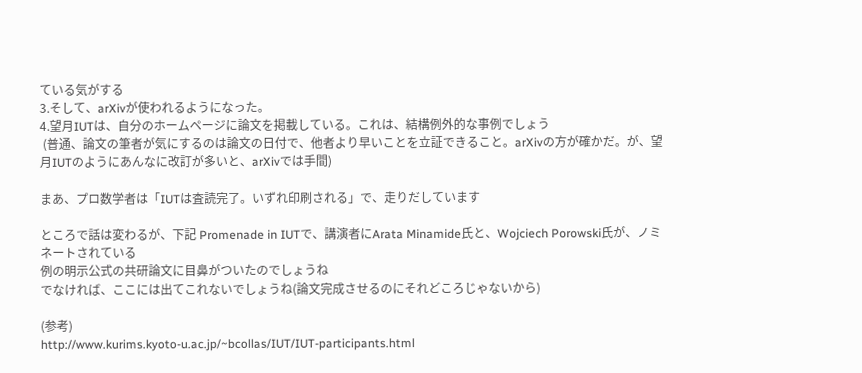ている気がする
3.そして、arXivが使われるようになった。
4.望月IUTは、自分のホームページに論文を掲載している。これは、結構例外的な事例でしょう
 (普通、論文の筆者が気にするのは論文の日付で、他者より早いことを立証できること。arXivの方が確かだ。が、望月IUTのようにあんなに改訂が多いと、arXivでは手間)

まあ、プロ数学者は「IUTは査読完了。いずれ印刷される」で、走りだしています

ところで話は変わるが、下記 Promenade in IUTで、講演者にArata Minamide氏と、Wojciech Porowski氏が、ノミネートされている
例の明示公式の共研論文に目鼻がついたのでしょうね
でなければ、ここには出てこれないでしょうね(論文完成させるのにそれどころじゃないから)

(参考)
http://www.kurims.kyoto-u.ac.jp/~bcollas/IUT/IUT-participants.html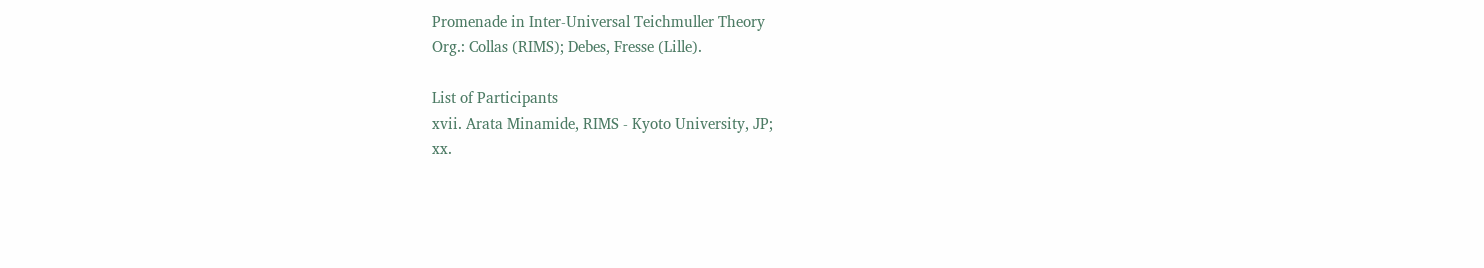Promenade in Inter-Universal Teichmuller Theory
Org.: Collas (RIMS); Debes, Fresse (Lille).

List of Participants
xvii. Arata Minamide, RIMS - Kyoto University, JP;
xx.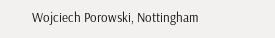Wojciech Porowski, Nottingham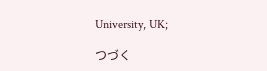University, UK;

つづく